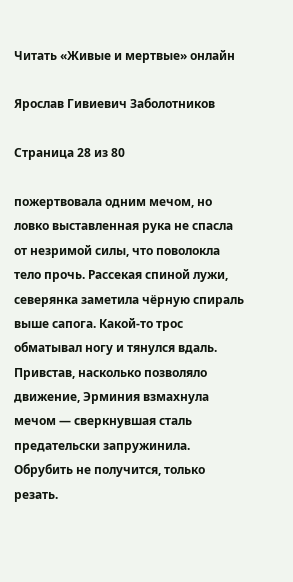Читать «Живые и мертвые» онлайн

Ярослав Гивиевич Заболотников

Страница 28 из 80

пожертвовала одним мечом, но ловко выставленная рука не спасла от незримой силы, что поволокла тело прочь. Рассекая спиной лужи, северянка заметила чёрную спираль выше сапога. Какой-то трос обматывал ногу и тянулся вдаль. Привстав, насколько позволяло движение, Эрминия взмахнула мечом — сверкнувшая сталь предательски запружинила. Обрубить не получится, только резать.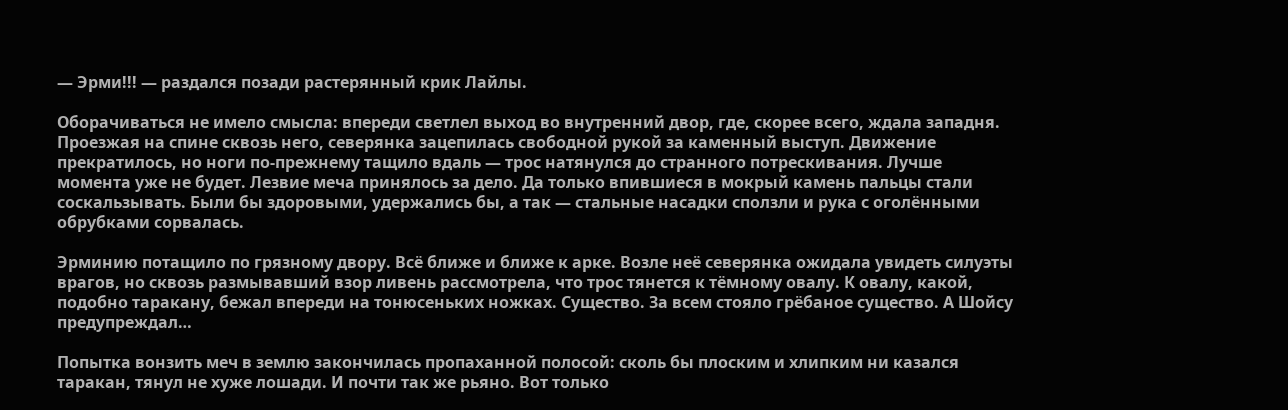— Эрми!!! — раздался позади растерянный крик Лайлы.

Оборачиваться не имело смысла: впереди светлел выход во внутренний двор, где, скорее всего, ждала западня. Проезжая на спине сквозь него, северянка зацепилась свободной рукой за каменный выступ. Движение прекратилось, но ноги по-прежнему тащило вдаль — трос натянулся до странного потрескивания. Лучше момента уже не будет. Лезвие меча принялось за дело. Да только впившиеся в мокрый камень пальцы стали соскальзывать. Были бы здоровыми, удержались бы, а так — стальные насадки сползли и рука с оголёнными обрубками сорвалась.

Эрминию потащило по грязному двору. Всё ближе и ближе к арке. Возле неё северянка ожидала увидеть силуэты врагов, но сквозь размывавший взор ливень рассмотрела, что трос тянется к тёмному овалу. К овалу, какой, подобно таракану, бежал впереди на тонюсеньких ножках. Существо. За всем стояло грёбаное существо. А Шойсу предупреждал…

Попытка вонзить меч в землю закончилась пропаханной полосой: сколь бы плоским и хлипким ни казался таракан, тянул не хуже лошади. И почти так же рьяно. Вот только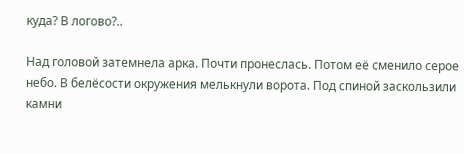куда? В логово?..

Над головой затемнела арка. Почти пронеслась. Потом её сменило серое небо. В белёсости окружения мелькнули ворота. Под спиной заскользили камни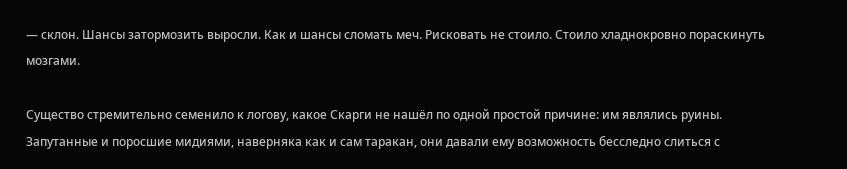— склон. Шансы затормозить выросли. Как и шансы сломать меч. Рисковать не стоило. Стоило хладнокровно пораскинуть мозгами.

Существо стремительно семенило к логову, какое Скарги не нашёл по одной простой причине: им являлись руины. Запутанные и поросшие мидиями, наверняка как и сам таракан, они давали ему возможность бесследно слиться с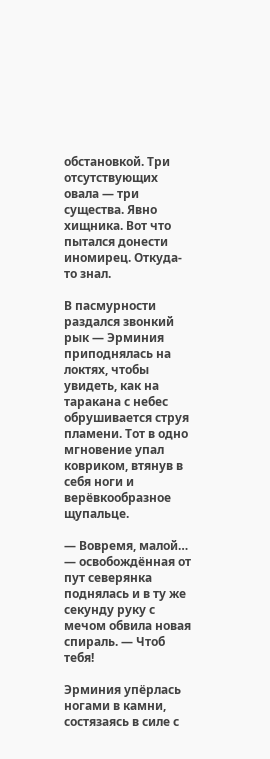обстановкой. Три отсутствующих овала — три существа. Явно хищника. Вот что пытался донести иномирец. Откуда-то знал.

В пасмурности раздался звонкий рык — Эрминия приподнялась на локтях, чтобы увидеть, как на таракана с небес обрушивается струя пламени. Тот в одно мгновение упал ковриком, втянув в себя ноги и верёвкообразное щупальце.

— Вовремя, малой… — освобождённая от пут северянка поднялась и в ту же секунду руку с мечом обвила новая спираль. — Чтоб тебя!

Эрминия упёрлась ногами в камни, состязаясь в силе с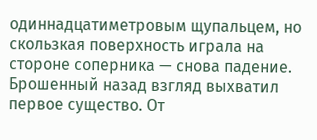одиннадцатиметровым щупальцем, но скользкая поверхность играла на стороне соперника — снова падение. Брошенный назад взгляд выхватил первое существо. От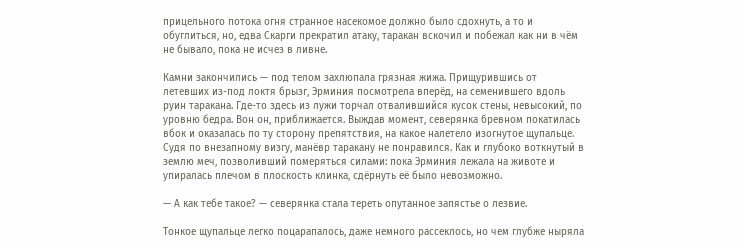прицельного потока огня странное насекомое должно было сдохнуть, а то и обуглиться, но, едва Скарги прекратил атаку, таракан вскочил и побежал как ни в чём не бывало, пока не исчез в ливне.

Камни закончились — под телом захлюпала грязная жижа. Прищурившись от летевших из-под локтя брызг, Эрминия посмотрела вперёд, на семенившего вдоль руин таракана. Где-то здесь из лужи торчал отвалившийся кусок стены, невысокий, по уровню бедра. Вон он, приближается. Выждав момент, северянка бревном покатилась вбок и оказалась по ту сторону препятствия, на какое налетело изогнутое щупальце. Судя по внезапному визгу, манёвр таракану не понравился. Как и глубоко воткнутый в землю меч, позволивший померяться силами: пока Эрминия лежала на животе и упиралась плечом в плоскость клинка, сдёрнуть её было невозможно.

— А как тебе такое? — северянка стала тереть опутанное запястье о лезвие.

Тонкое щупальце легко поцарапалось, даже немного рассеклось, но чем глубже ныряла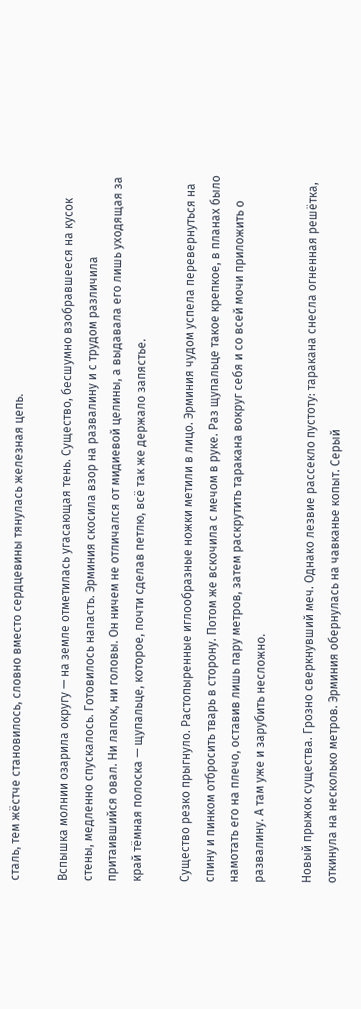сталь, тем жёстче становилось, словно вместо сердцевины тянулась железная цепь.

Вспышка молнии озарила округу — на земле отметилась угасающая тень. Существо, бесшумно взобравшееся на кусок стены, медленно спускалось. Готовилось напасть. Эрминия скосила взор на развалину и с трудом различила притаившийся овал. Ни лапок, ни головы. Он ничем не отличался от мидиевой целины, а выдавала его лишь уходящая за край тёмная полоска — щупальце, которое, почти сделав петлю, всё так же держало запястье.

Существо резко прыгнуло. Растопыренные иглообразные ножки метили в лицо. Эрминия чудом успела перевернуться на спину и пинком отбросить тварь в сторону. Потом же вскочила с мечом в руке. Раз щупальце такое крепкое, в планах было намотать его на плечо, оставив лишь пару метров, затем раскрутить таракана вокруг себя и со всей мочи приложить о развалину. А там уже и зарубить несложно.

Новый прыжок существа. Грозно сверкнувший меч. Однако лезвие рассекло пустоту: таракана снесла огненная решётка, откинула на несколько метров. Эрминия обернулась на чавканье копыт. Серый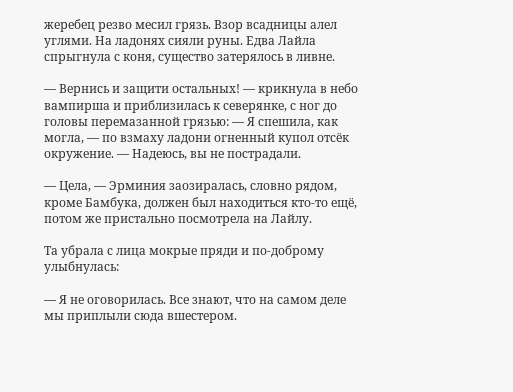жеребец резво месил грязь. Взор всадницы алел углями. На ладонях сияли руны. Едва Лайла спрыгнула с коня, существо затерялось в ливне.

— Вернись и защити остальных! — крикнула в небо вампирша и приблизилась к северянке, с ног до головы перемазанной грязью: — Я спешила, как могла, — по взмаху ладони огненный купол отсёк окружение. — Надеюсь, вы не пострадали.

— Цела, — Эрминия заозиралась, словно рядом, кроме Бамбука, должен был находиться кто-то ещё, потом же пристально посмотрела на Лайлу.

Та убрала с лица мокрые пряди и по-доброму улыбнулась:

— Я не оговорилась. Все знают, что на самом деле мы приплыли сюда вшестером.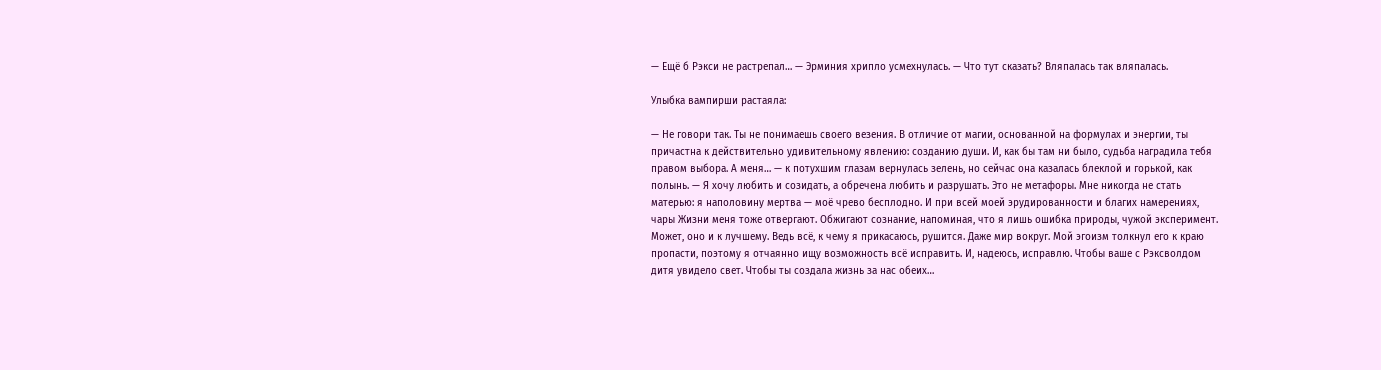— Ещё б Рэкси не растрепал… — Эрминия хрипло усмехнулась. — Что тут сказать? Вляпалась так вляпалась.

Улыбка вампирши растаяла:

— Не говори так. Ты не понимаешь своего везения. В отличие от магии, основанной на формулах и энергии, ты причастна к действительно удивительному явлению: созданию души. И, как бы там ни было, судьба наградила тебя правом выбора. А меня… — к потухшим глазам вернулась зелень, но сейчас она казалась блеклой и горькой, как полынь. — Я хочу любить и созидать, а обречена любить и разрушать. Это не метафоры. Мне никогда не стать матерью: я наполовину мертва — моё чрево бесплодно. И при всей моей эрудированности и благих намерениях, чары Жизни меня тоже отвергают. Обжигают сознание, напоминая, что я лишь ошибка природы, чужой эксперимент. Может, оно и к лучшему. Ведь всё, к чему я прикасаюсь, рушится. Даже мир вокруг. Мой эгоизм толкнул его к краю пропасти, поэтому я отчаянно ищу возможность всё исправить. И, надеюсь, исправлю. Чтобы ваше с Рэксволдом дитя увидело свет. Чтобы ты создала жизнь за нас обеих…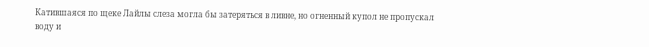Катившаяся по щеке Лайлы слеза могла бы затеряться в ливне, но огненный купол не пропускал воду и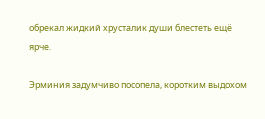обрекал жидкий хрусталик души блестеть ещё ярче.

Эрминия задумчиво посопела, коротким выдохом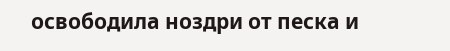освободила ноздри от песка и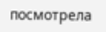посмотрела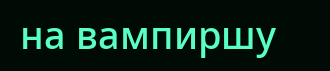на вампиршу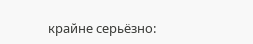крайне серьёзно: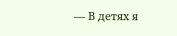— В детях я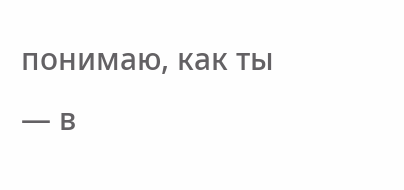понимаю, как ты — в